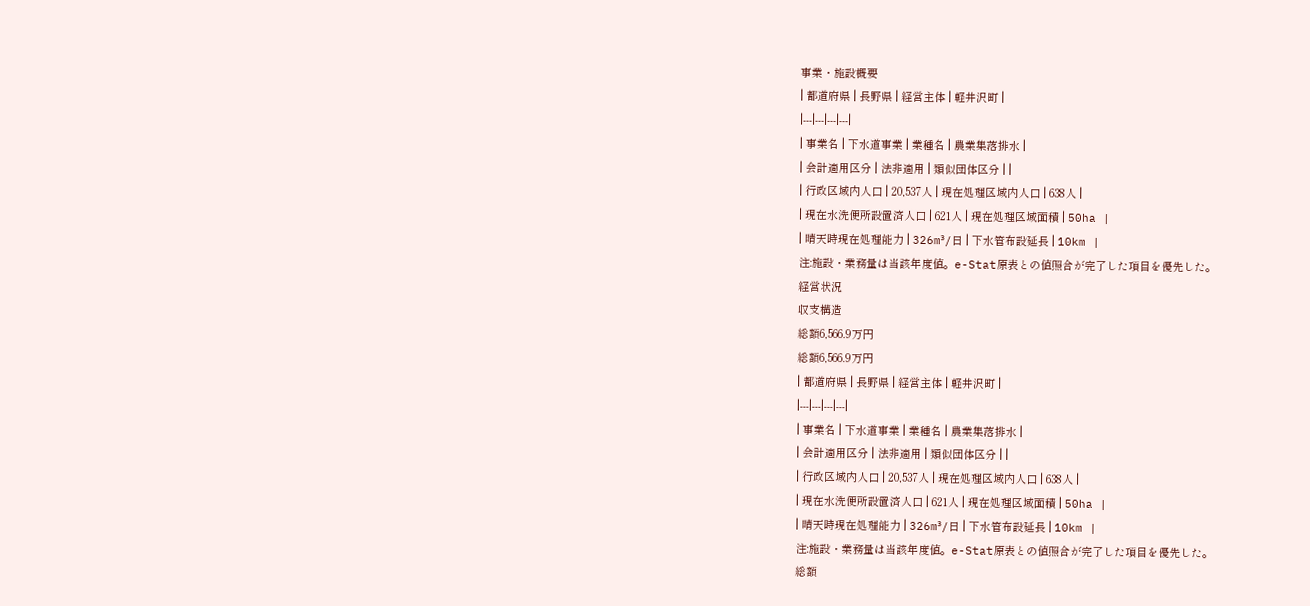事業・施設概要
| 都道府県 | 長野県 | 経営主体 | 軽井沢町 |
|---|---|---|---|
| 事業名 | 下水道事業 | 業種名 | 農業集落排水 |
| 会計適用区分 | 法非適用 | 類似団体区分 | |
| 行政区域内人口 | 20,537人 | 現在処理区域内人口 | 638人 |
| 現在水洗便所設置済人口 | 621人 | 現在処理区域面積 | 50ha |
| 晴天時現在処理能力 | 326m³/日 | 下水管布設延長 | 10km |
注:施設・業務量は当該年度値。e-Stat原表との値照合が完了した項目を優先した。
経営状況
収支構造
総額6,566.9万円
総額6,566.9万円
| 都道府県 | 長野県 | 経営主体 | 軽井沢町 |
|---|---|---|---|
| 事業名 | 下水道事業 | 業種名 | 農業集落排水 |
| 会計適用区分 | 法非適用 | 類似団体区分 | |
| 行政区域内人口 | 20,537人 | 現在処理区域内人口 | 638人 |
| 現在水洗便所設置済人口 | 621人 | 現在処理区域面積 | 50ha |
| 晴天時現在処理能力 | 326m³/日 | 下水管布設延長 | 10km |
注:施設・業務量は当該年度値。e-Stat原表との値照合が完了した項目を優先した。
総額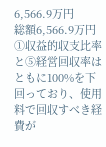6,566.9万円
総額6,566.9万円
①収益的収支比率と⑤経営回収率はともに100%を下回っており、使用料で回収すべき経費が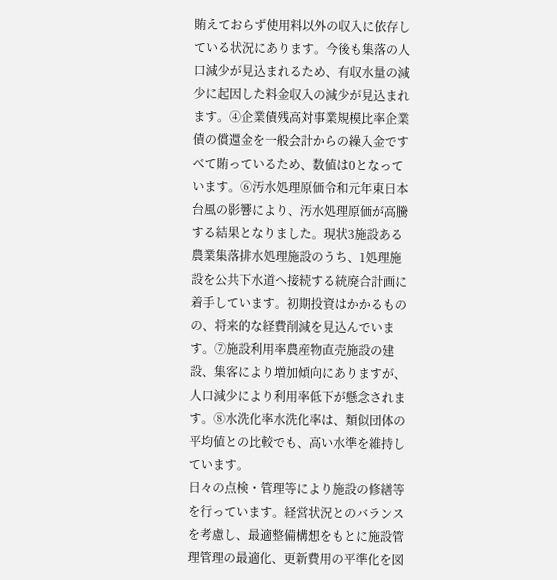賄えておらず使用料以外の収入に依存している状況にあります。今後も集落の人口減少が見込まれるため、有収水量の減少に起因した料金収入の減少が見込まれます。④企業債残高対事業規模比率企業債の償還金を一般会計からの繰入金ですべて賄っているため、数値は0となっています。⑥汚水処理原価令和元年東日本台風の影響により、汚水処理原価が高騰する結果となりました。現状3施設ある農業集落排水処理施設のうち、1処理施設を公共下水道へ接続する統廃合計画に着手しています。初期投資はかかるものの、将来的な経費削減を見込んでいます。⑦施設利用率農産物直売施設の建設、集客により増加傾向にありますが、人口減少により利用率低下が懸念されます。⑧水洗化率水洗化率は、類似団体の平均値との比較でも、高い水準を維持しています。
日々の点検・管理等により施設の修繕等を行っています。経営状況とのバランスを考慮し、最適整備構想をもとに施設管理管理の最適化、更新費用の平準化を図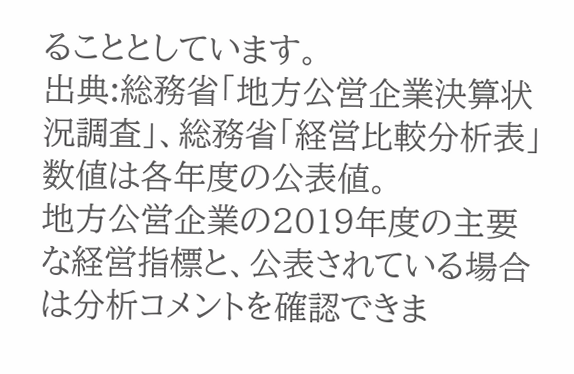ることとしています。
出典:総務省「地方公営企業決算状況調査」、総務省「経営比較分析表」数値は各年度の公表値。
地方公営企業の2019年度の主要な経営指標と、公表されている場合は分析コメントを確認できま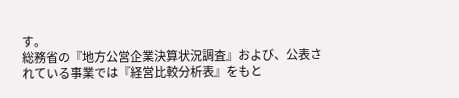す。
総務省の『地方公営企業決算状況調査』および、公表されている事業では『経営比較分析表』をもと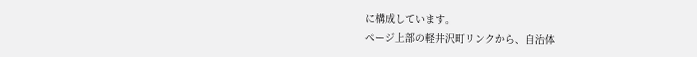に構成しています。
ページ上部の軽井沢町リンクから、自治体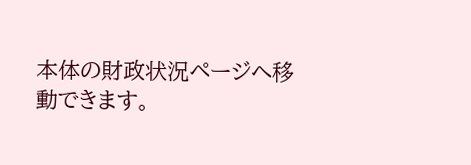本体の財政状況ページへ移動できます。